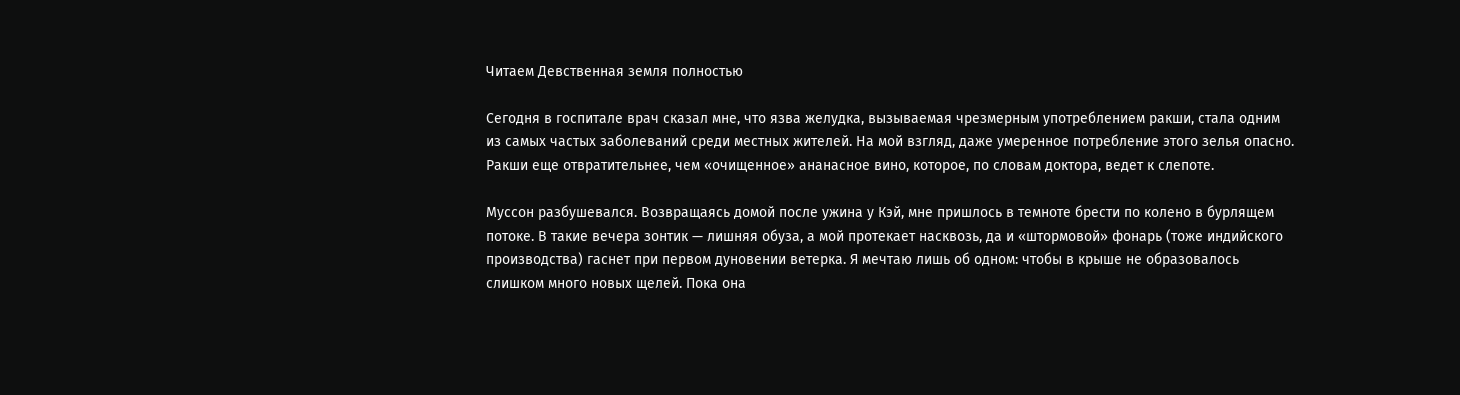Читаем Девственная земля полностью

Сегодня в госпитале врач сказал мне, что язва желудка, вызываемая чрезмерным употреблением ракши, стала одним из самых частых заболеваний среди местных жителей. На мой взгляд, даже умеренное потребление этого зелья опасно. Ракши еще отвратительнее, чем «очищенное» ананасное вино, которое, по словам доктора, ведет к слепоте.

Муссон разбушевался. Возвращаясь домой после ужина у Кэй, мне пришлось в темноте брести по колено в бурлящем потоке. В такие вечера зонтик — лишняя обуза, а мой протекает насквозь, да и «штормовой» фонарь (тоже индийского производства) гаснет при первом дуновении ветерка. Я мечтаю лишь об одном: чтобы в крыше не образовалось слишком много новых щелей. Пока она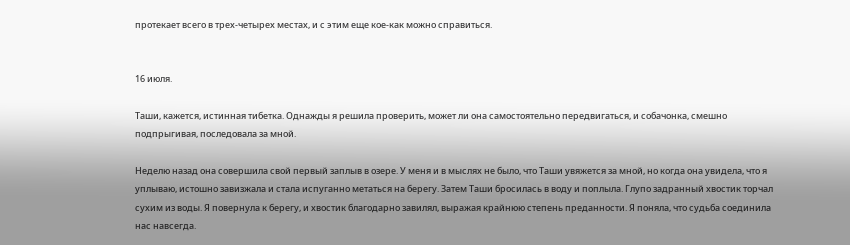протекает всего в трех-четырех местах, и с этим еще кое-как можно справиться.


16 июля.

Таши, кажется, истинная тибетка. Однажды я решила проверить, может ли она самостоятельно передвигаться, и собачонка, смешно подпрыгивая, последовала за мной.

Неделю назад она совершила свой первый заплыв в озере. У меня и в мыслях не было, что Таши увяжется за мной, но когда она увидела, что я уплываю, истошно завизжала и стала испуганно метаться на берегу. Затем Таши бросилась в воду и поплыла. Глупо задранный хвостик торчал сухим из воды. Я повернула к берегу, и хвостик благодарно завилял, выражая крайнюю степень преданности. Я поняла, что судьба соединила нас навсегда.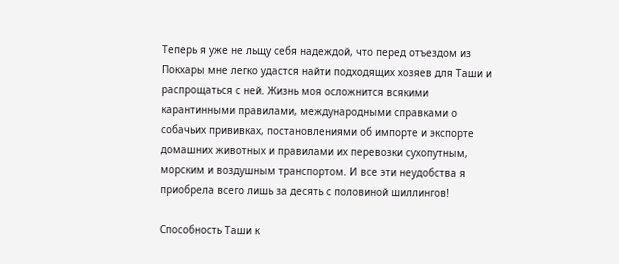Теперь я уже не льщу себя надеждой, что перед отъездом из Покхары мне легко удастся найти подходящих хозяев для Таши и распрощаться с ней. Жизнь моя осложнится всякими карантинными правилами, международными справками о собачьих прививках, постановлениями об импорте и экспорте домашних животных и правилами их перевозки сухопутным, морским и воздушным транспортом. И все эти неудобства я приобрела всего лишь за десять с половиной шиллингов!

Способность Таши к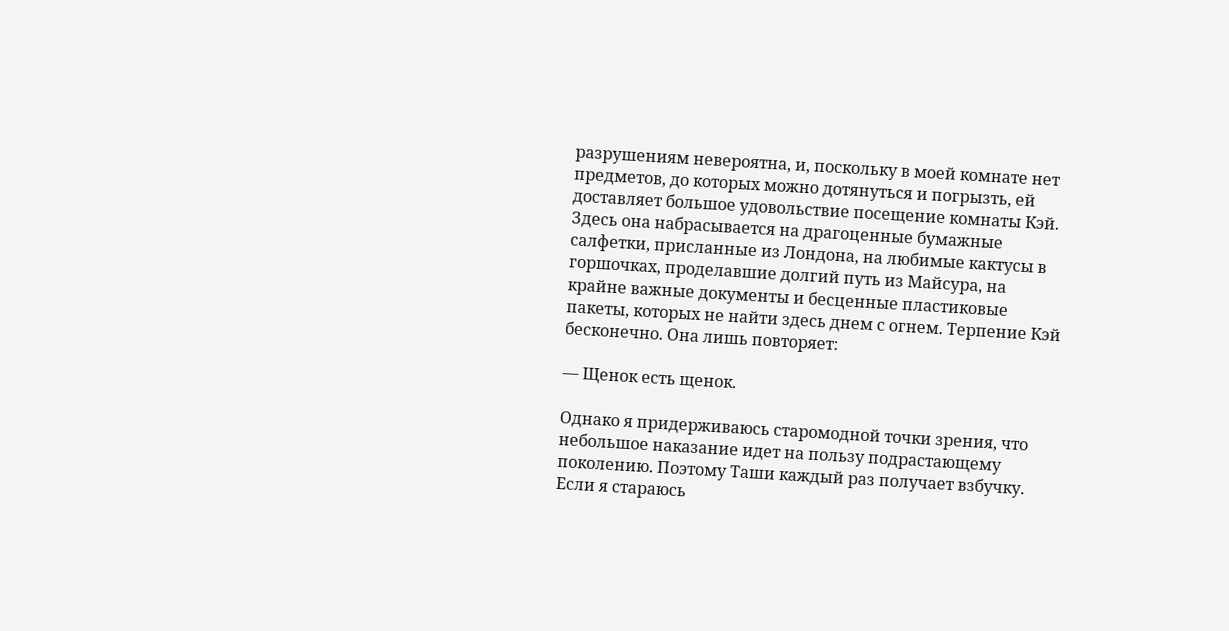разрушениям невероятна, и, поскольку в моей комнате нет предметов, до которых можно дотянуться и погрызть, ей доставляет большое удовольствие посещение комнаты Кэй. Здесь она набрасывается на драгоценные бумажные салфетки, присланные из Лондона, на любимые кактусы в горшочках, проделавшие долгий путь из Майсура, на крайне важные документы и бесценные пластиковые пакеты, которых не найти здесь днем с огнем. Терпение Кэй бесконечно. Она лишь повторяет:

— Щенок есть щенок.

Однако я придерживаюсь старомодной точки зрения, что небольшое наказание идет на пользу подрастающему поколению. Поэтому Таши каждый раз получает взбучку. Если я стараюсь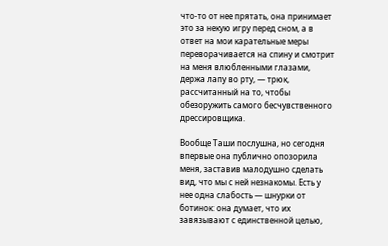что-то от нее прятать, она принимает это за некую игру перед сном, а в ответ на мои карательные меры переворачивается на спину и смотрит на меня влюбленными глазами, держа лапу во рту, — трюк, рассчитанный на то, чтобы обезоружить самого бесчувственного дрессировщика.

Вообще Таши послушна, но сегодня впервые она публично опозорила меня, заставив малодушно сделать вид, что мы с ней незнакомы. Есть у нее одна слабость — шнурки от ботинок: она думает, что их завязывают с единственной целью,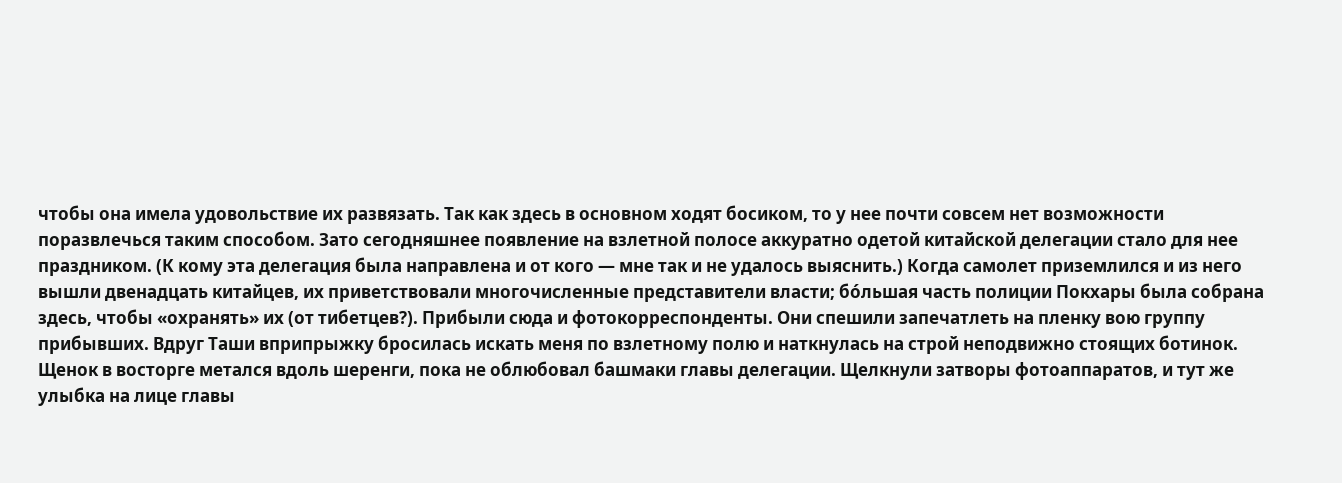чтобы она имела удовольствие их развязать. Так как здесь в основном ходят босиком, то у нее почти совсем нет возможности поразвлечься таким способом. Зато сегодняшнее появление на взлетной полосе аккуратно одетой китайской делегации стало для нее праздником. (К кому эта делегация была направлена и от кого — мне так и не удалось выяснить.) Когда самолет приземлился и из него вышли двенадцать китайцев, их приветствовали многочисленные представители власти; бо́льшая часть полиции Покхары была собрана здесь, чтобы «охранять» их (от тибетцев?). Прибыли сюда и фотокорреспонденты. Они спешили запечатлеть на пленку вою группу прибывших. Вдруг Таши вприпрыжку бросилась искать меня по взлетному полю и наткнулась на строй неподвижно стоящих ботинок. Щенок в восторге метался вдоль шеренги, пока не облюбовал башмаки главы делегации. Щелкнули затворы фотоаппаратов, и тут же улыбка на лице главы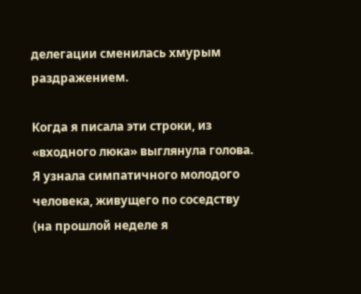делегации сменилась хмурым раздражением.

Когда я писала эти строки, из «входного люка» выглянула голова. Я узнала симпатичного молодого человека, живущего по соседству (на прошлой неделе я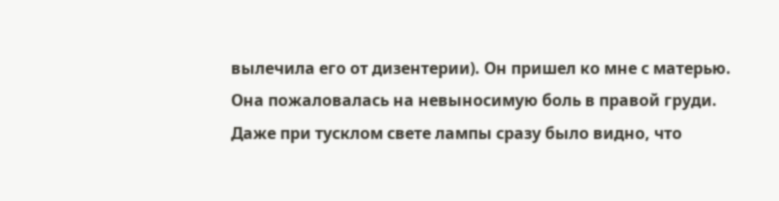вылечила его от дизентерии). Он пришел ко мне с матерью. Она пожаловалась на невыносимую боль в правой груди. Даже при тусклом свете лампы сразу было видно, что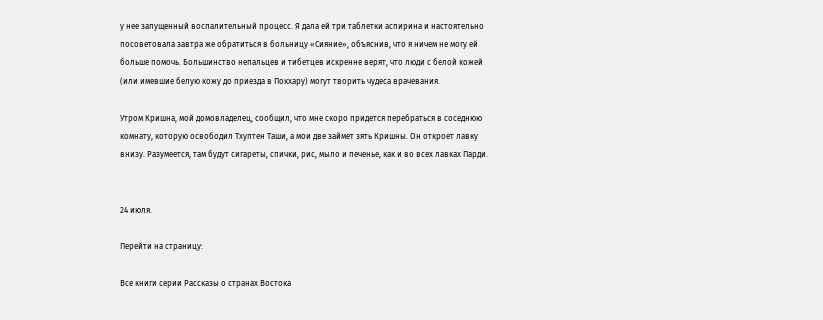у нее запущенный воспалительный процесс. Я дала ей три таблетки аспирина и настоятельно посоветовала завтра же обратиться в больницу «Сияние», объяснив, что я ничем не могу ей больше помочь. Большинство непальцев и тибетцев искренне верят, что люди с белой кожей (или имевшие белую кожу до приезда в Покхару) могут творить чудеса врачевания.

Утром Кришна, мой домовладелец, сообщил, что мне скоро придется перебраться в соседнюю комнату, которую освободил Тхуптен Таши, а мои две займет зять Кришны. Он откроет лавку внизу. Разумеется, там будут сигареты, спички, рис, мыло и печенье, как и во всех лавках Парди.


24 июля.

Перейти на страницу:

Все книги серии Рассказы о странах Востока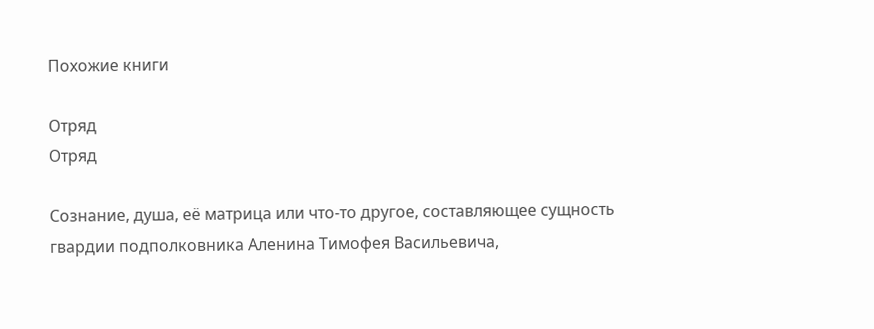Похожие книги

Отряд
Отряд

Сознание, душа, её матрица или что-то другое, составляющее сущность гвардии подполковника Аленина Тимофея Васильевича,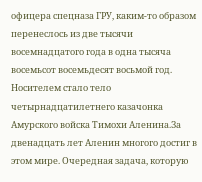офицера спецназа ГРУ, каким-то образом перенеслось из две тысячи восемнадцатого года в одна тысяча восемьсот восемьдесят восьмой год. Носителем стало тело четырнадцатилетнего казачонка Амурского войска Тимохи Аленина.За двенадцать лет Аленин многого достиг в этом мире. Очередная задача, которую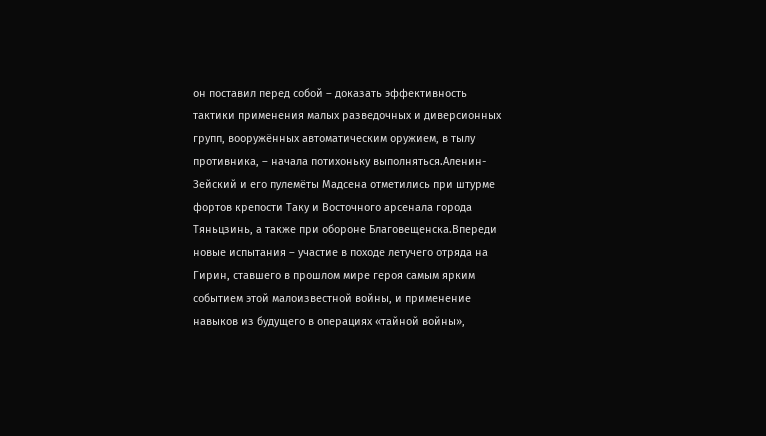он поставил перед собой – доказать эффективность тактики применения малых разведочных и диверсионных групп, вооружённых автоматическим оружием, в тылу противника, – начала потихоньку выполняться.Аленин-Зейский и его пулемёты Мадсена отметились при штурме фортов крепости Таку и Восточного арсенала города Тяньцзинь, а также при обороне Благовещенска.Впереди новые испытания – участие в походе летучего отряда на Гирин, ставшего в прошлом мире героя самым ярким событием этой малоизвестной войны, и применение навыков из будущего в операциях «тайной войны»,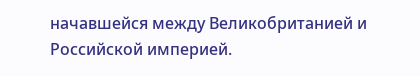начавшейся между Великобританией и Российской империей.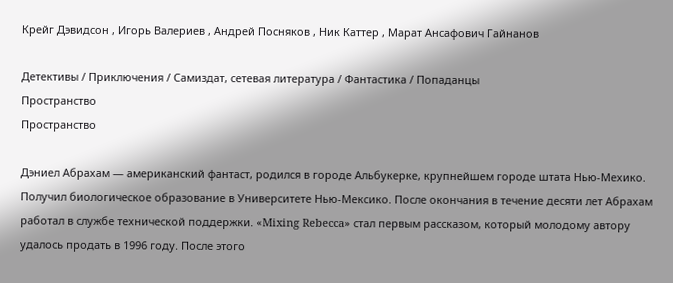Крейг Дэвидсон , Игорь Валериев , Андрей Посняков , Ник Каттер , Марат Ансафович Гайнанов

Детективы / Приключения / Самиздат, сетевая литература / Фантастика / Попаданцы
Пространство
Пространство

Дэниел Абрахам — американский фантаст, родился в городе Альбукерке, крупнейшем городе штата Нью-Мехико. Получил биологическое образование в Университете Нью-Мексико. После окончания в течение десяти лет Абрахам работал в службе технической поддержки. «Mixing Rebecca» стал первым рассказом, который молодому автору удалось продать в 1996 году. После этого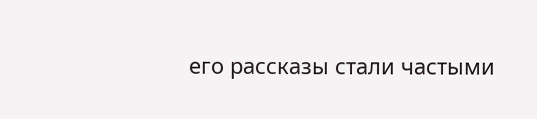его рассказы стали частыми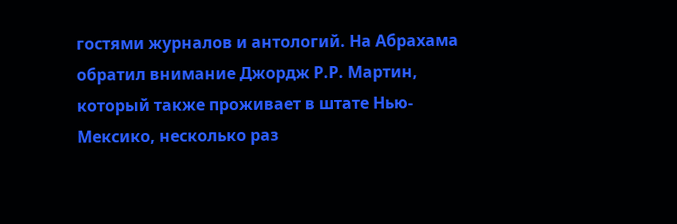гостями журналов и антологий. На Абрахама обратил внимание Джордж Р.Р. Мартин, который также проживает в штате Нью-Мексико, несколько раз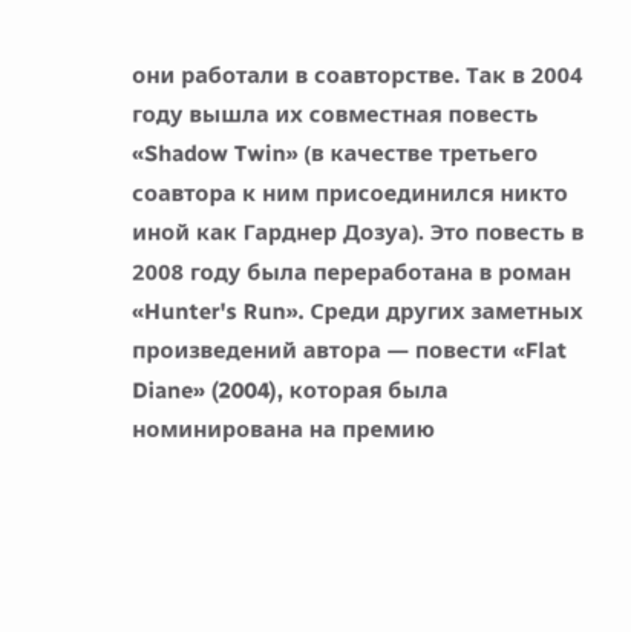они работали в соавторстве. Так в 2004 году вышла их совместная повесть «Shadow Twin» (в качестве третьего соавтора к ним присоединился никто иной как Гарднер Дозуа). Это повесть в 2008 году была переработана в роман «Hunter's Run». Среди других заметных произведений автора — повести «Flat Diane» (2004), которая была номинирована на премию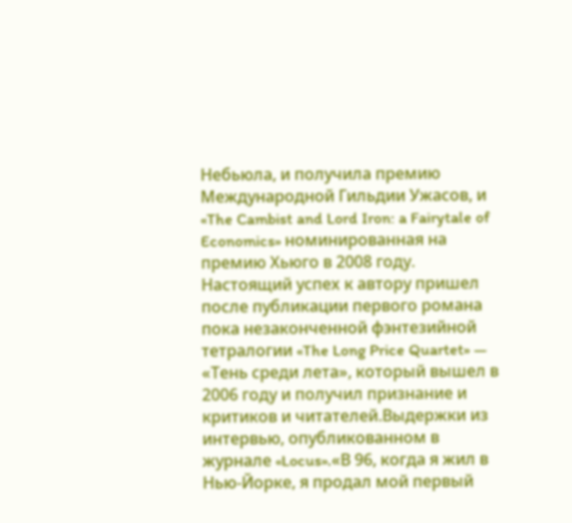Небьюла, и получила премию Международной Гильдии Ужасов, и «The Cambist and Lord Iron: a Fairytale of Economics» номинированная на премию Хьюго в 2008 году. Настоящий успех к автору пришел после публикации первого романа пока незаконченной фэнтезийной тетралогии «The Long Price Quartet» — «Тень среди лета», который вышел в 2006 году и получил признание и критиков и читателей.Выдержки из интервью, опубликованном в журнале «Locus».«В 96, когда я жил в Нью-Йорке, я продал мой первый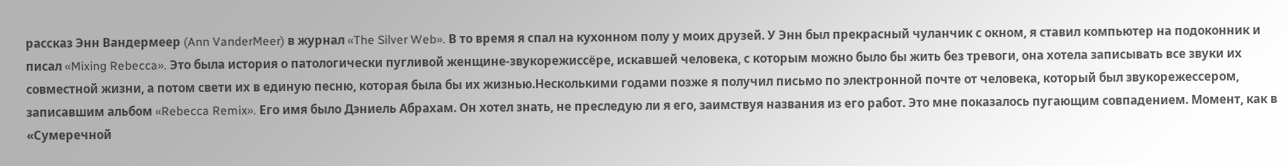рассказ Энн Вандермеер (Ann VanderMeer) в журнал «The Silver Web». В то время я спал на кухонном полу у моих друзей. У Энн был прекрасный чуланчик с окном, я ставил компьютер на подоконник и писал «Mixing Rebecca». Это была история о патологически пугливой женщине-звукорежиссёре, искавшей человека, с которым можно было бы жить без тревоги, она хотела записывать все звуки их совместной жизни, а потом свети их в единую песню, которая была бы их жизнью.Несколькими годами позже я получил письмо по электронной почте от человека, который был звукорежессером, записавшим альбом «Rebecca Remix». Его имя было Дэниель Абрахам. Он хотел знать, не преследую ли я его, заимствуя названия из его работ. Это мне показалось пугающим совпадением. Момент, как в «Сумеречной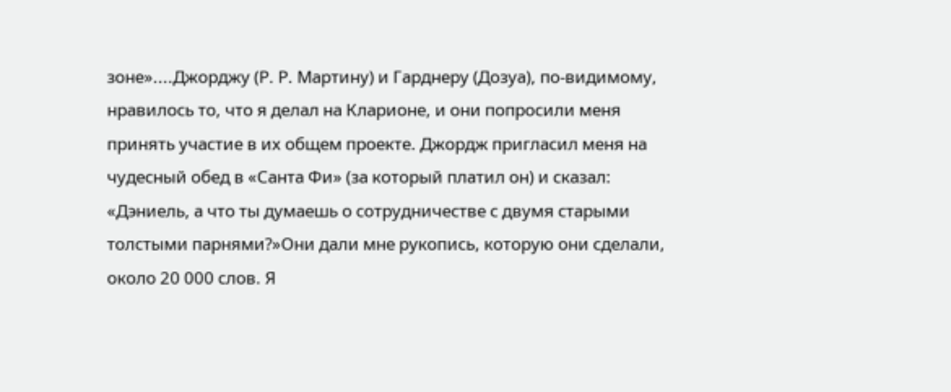зоне»....Джорджу (Р. Р. Мартину) и Гарднеру (Дозуа), по-видимому, нравилось то, что я делал на Кларионе, и они попросили меня принять участие в их общем проекте. Джордж пригласил меня на чудесный обед в «Санта Фи» (за который платил он) и сказал: «Дэниель, а что ты думаешь о сотрудничестве с двумя старыми толстыми парнями?»Они дали мне рукопись, которую они сделали, около 20 000 слов. Я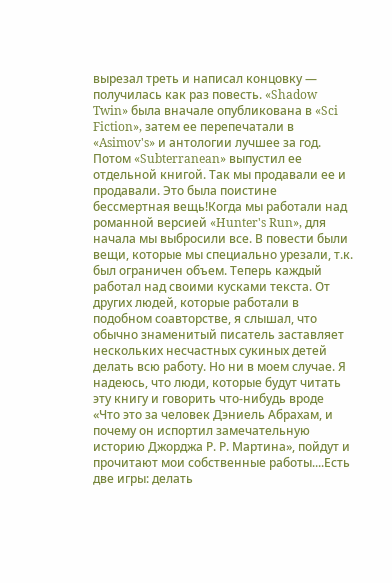вырезал треть и написал концовку — получилась как раз повесть. «Shadow Twin» была вначале опубликована в «Sci Fiction», затем ее перепечатали в «Asimov's» и антологии лучшее за год. Потом «Subterranean» выпустил ее отдельной книгой. Так мы продавали ее и продавали. Это была поистине бессмертная вещь!Когда мы работали над романной версией «Hunter's Run», для начала мы выбросили все. В повести были вещи, которые мы специально урезали, т.к. был ограничен объем. Теперь каждый работал над своими кусками текста. От других людей, которые работали в подобном соавторстве, я слышал, что обычно знаменитый писатель заставляет нескольких несчастных сукиных детей делать всю работу. Но ни в моем случае. Я надеюсь, что люди, которые будут читать эту книгу и говорить что-нибудь вроде «Что это за человек Дэниель Абрахам, и почему он испортил замечательную историю Джорджа Р. Р. Мартина», пойдут и прочитают мои собственные работы....Есть две игры: делать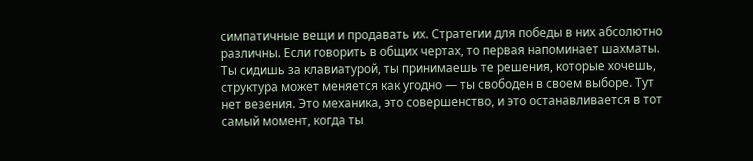симпатичные вещи и продавать их. Стратегии для победы в них абсолютно различны. Если говорить в общих чертах, то первая напоминает шахматы. Ты сидишь за клавиатурой, ты принимаешь те решения, которые хочешь, структура может меняется как угодно — ты свободен в своем выборе. Тут нет везения. Это механика, это совершенство, и это останавливается в тот самый момент, когда ты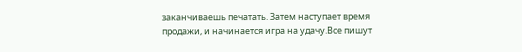заканчиваешь печатать. Затем наступает время продажи, и начинается игра на удачу.Все пишут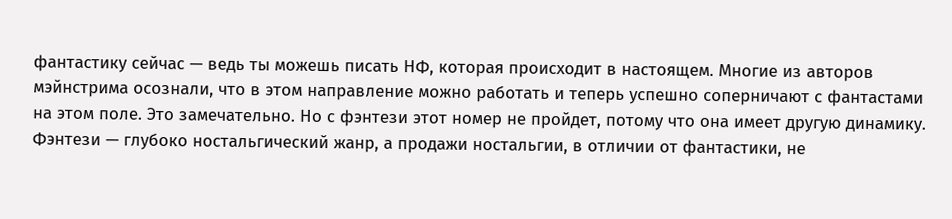фантастику сейчас — ведь ты можешь писать НФ, которая происходит в настоящем. Многие из авторов мэйнстрима осознали, что в этом направление можно работать и теперь успешно соперничают с фантастами на этом поле. Это замечательно. Но с фэнтези этот номер не пройдет, потому что она имеет другую динамику. Фэнтези — глубоко ностальгический жанр, а продажи ностальгии, в отличии от фантастики, не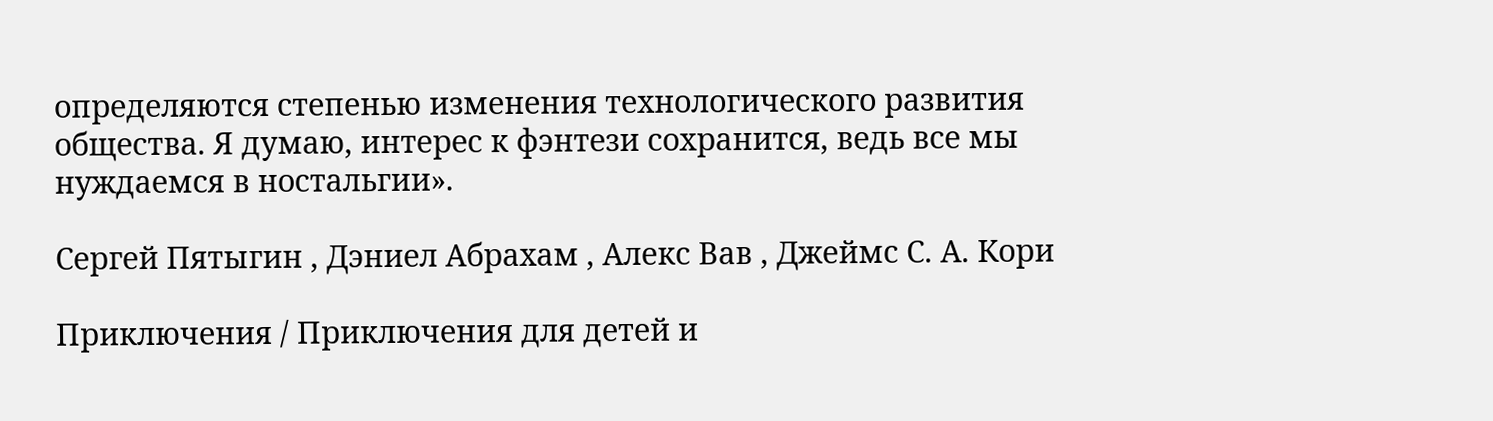определяются степенью изменения технологического развития общества. Я думаю, интерес к фэнтези сохранится, ведь все мы нуждаемся в ностальгии».

Сергей Пятыгин , Дэниел Абрахам , Алекс Вав , Джеймс С. А. Кори

Приключения / Приключения для детей и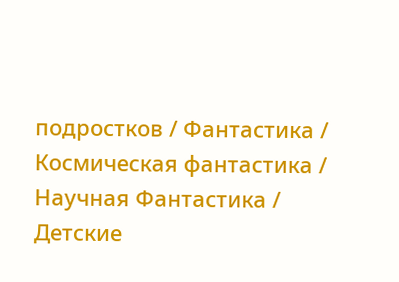подростков / Фантастика / Космическая фантастика / Научная Фантастика / Детские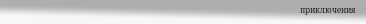приключения